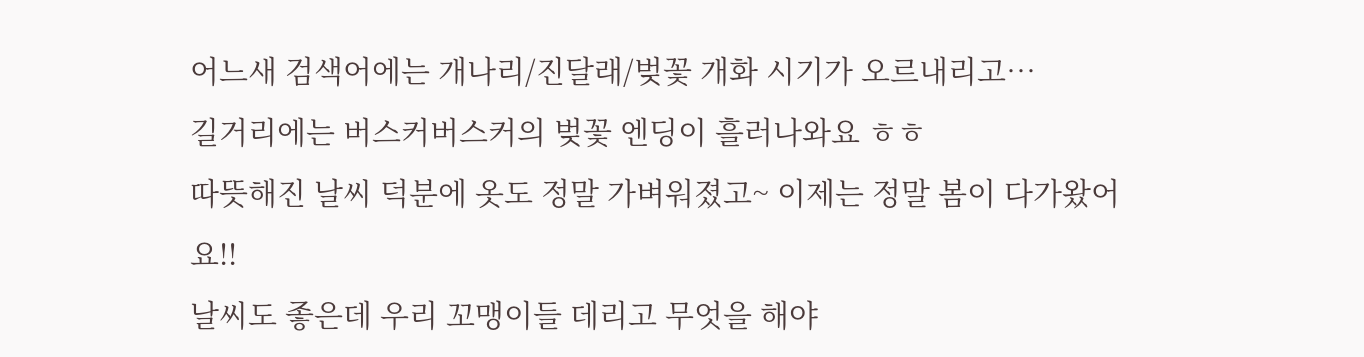어느새 검색어에는 개나리/진달래/벚꽃 개화 시기가 오르내리고…
길거리에는 버스커버스커의 벚꽃 엔딩이 흘러나와요 ㅎㅎ
따뜻해진 날씨 덕분에 옷도 정말 가벼워졌고~ 이제는 정말 봄이 다가왔어요!!
날씨도 좋은데 우리 꼬맹이들 데리고 무엇을 해야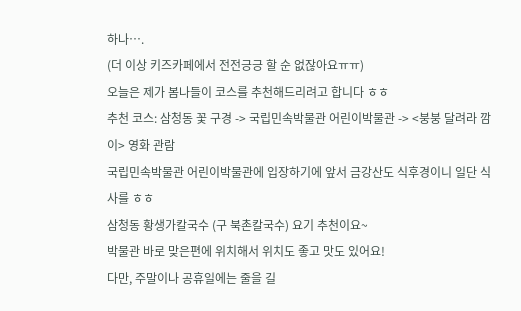하나….
(더 이상 키즈카페에서 전전긍긍 할 순 없잖아요ㅠㅠ)
오늘은 제가 봄나들이 코스를 추천해드리려고 합니다 ㅎㅎ
추천 코스: 삼청동 꽃 구경 -> 국립민속박물관 어린이박물관 -> <붕붕 달려라 깜이> 영화 관람
국립민속박물관 어린이박물관에 입장하기에 앞서 금강산도 식후경이니 일단 식사를 ㅎㅎ
삼청동 황생가칼국수 (구 북촌칼국수) 요기 추천이요~
박물관 바로 맞은편에 위치해서 위치도 좋고 맛도 있어요!
다만, 주말이나 공휴일에는 줄을 길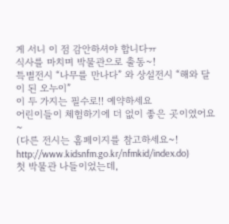게 서니 이 점 감안하셔야 합니다ㅠ
식사를 마치며 박물관으로 출동~!
특별전시 “나무를 만나다” 와 상설전시 “해와 달이 된 오누이”
이 두 가지는 필수로!! 예약하세요
어린이들이 체험하기에 더 없이 좋은 곳이였어요~
(다른 전시는 홈페이지를 참고하세요~! http://www.kidsnfm.go.kr/nfmkid/index.do)
첫 박물관 나들이었는데,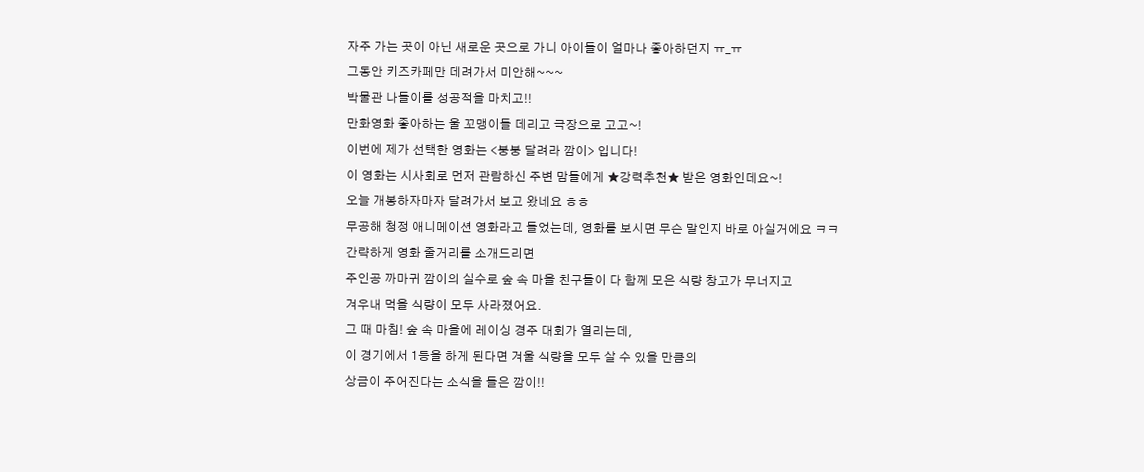자주 가는 곳이 아닌 새로운 곳으로 가니 아이들이 얼마나 좋아하던지 ㅠ_ㅠ
그동안 키즈카페만 데려가서 미안해~~~
박물관 나들이를 성공적을 마치고!!
만화영화 좋아하는 울 꼬맹이들 데리고 극장으로 고고~!
이번에 제가 선택한 영화는 <붕붕 달려라 깜이> 입니다!
이 영화는 시사회로 먼저 관람하신 주변 맘들에게 ★강력추천★ 받은 영화인데요~!
오늘 개봉하자마자 달려가서 보고 왔네요 ㅎㅎ
무공해 청정 애니메이션 영화라고 들었는데, 영화를 보시면 무슨 말인지 바로 아실거에요 ㅋㅋ
간략하게 영화 줄거리를 소개드리면
주인공 까마귀 깜이의 실수로 숲 속 마을 친구들이 다 함께 모은 식량 창고가 무너지고
겨우내 먹을 식량이 모두 사라졌어요.
그 때 마침! 숲 속 마을에 레이싱 경주 대회가 열리는데,
이 경기에서 1등을 하게 된다면 겨울 식량을 모두 살 수 있을 만큼의
상금이 주어진다는 소식을 들은 깜이!!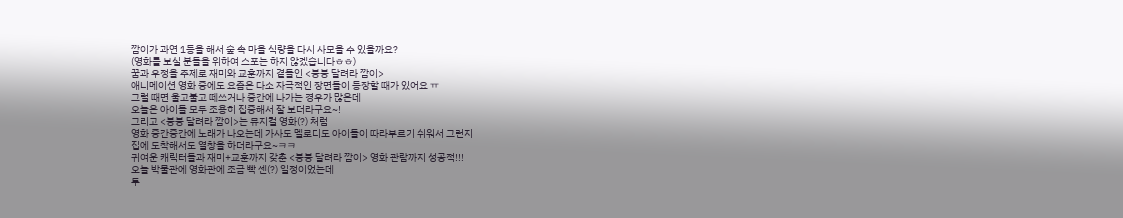깜이가 과연 1등을 해서 숲 속 마을 식량을 다시 사모을 수 있을까요?
(영화를 보실 분들을 위하여 스포는 하지 않겠습니다ㅎㅎ)
꿈과 우정을 주제로 재미와 교훈까지 곁들인 <붕붕 달려라 깜이>
애니메이션 영화 중에도 요즘은 다소 자극적인 장면들이 등장할 때가 있어요 ㅠ
그럴 때면 울고불고 떼쓰거나 중간에 나가는 경우가 많은데
오늘은 아이들 모두 조용히 집중해서 잘 보더라구요~!
그리고 <붕붕 달려라 깜이>는 뮤지컬 영화(?) 처럼
영화 중간중간에 노래가 나오는데 가사도 멜로디도 아이들이 따라부르기 쉬워서 그런지
집에 도착해서도 열창을 하더라구요~ㅋㅋ
귀여운 캐릭터들과 재미+교훈까지 갖춘 <붕붕 달려라 깜이> 영화 관람까지 성공적!!!
오늘 박물관에 영화관에 조금 빡 센(?) 일정이었는데
투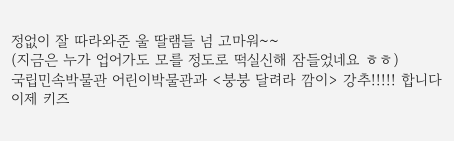정없이 잘 따라와준 울 딸램들 넘 고마워~~
(지금은 누가 업어가도 모를 정도로 떡실신해 잠들었네요 ㅎㅎ)
국립민속박물관 어린이박물관과 <붕붕 달려라 깜이> 강추!!!!! 합니다
이제 키즈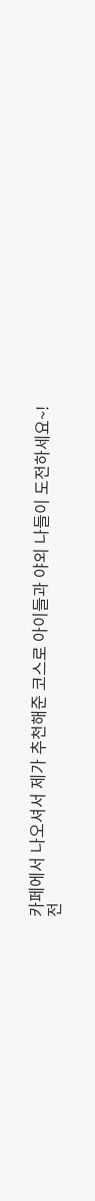카페에서 나오셔서 제가 추천해준 코스로 아이들과 야외 나들이 도전하세요~!
전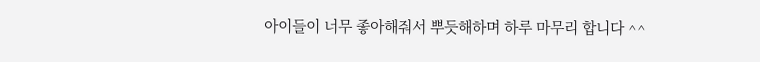아이들이 너무 좋아해줘서 뿌듯해하며 하루 마무리 합니다 ^^